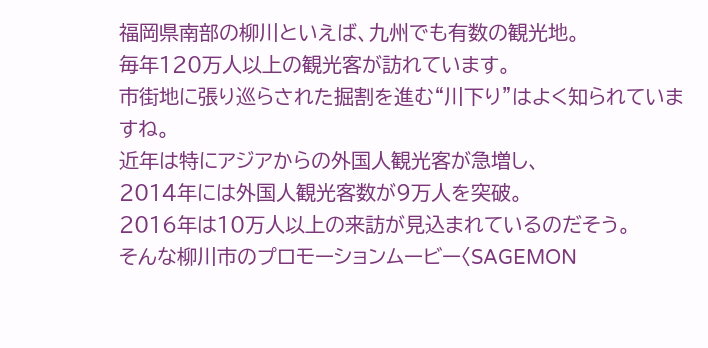福岡県南部の柳川といえば、九州でも有数の観光地。
毎年120万人以上の観光客が訪れています。
市街地に張り巡らされた掘割を進む“川下り”はよく知られていますね。
近年は特にアジアからの外国人観光客が急増し、
2014年には外国人観光客数が9万人を突破。
2016年は10万人以上の来訪が見込まれているのだそう。
そんな柳川市のプロモーションムービー〈SAGEMON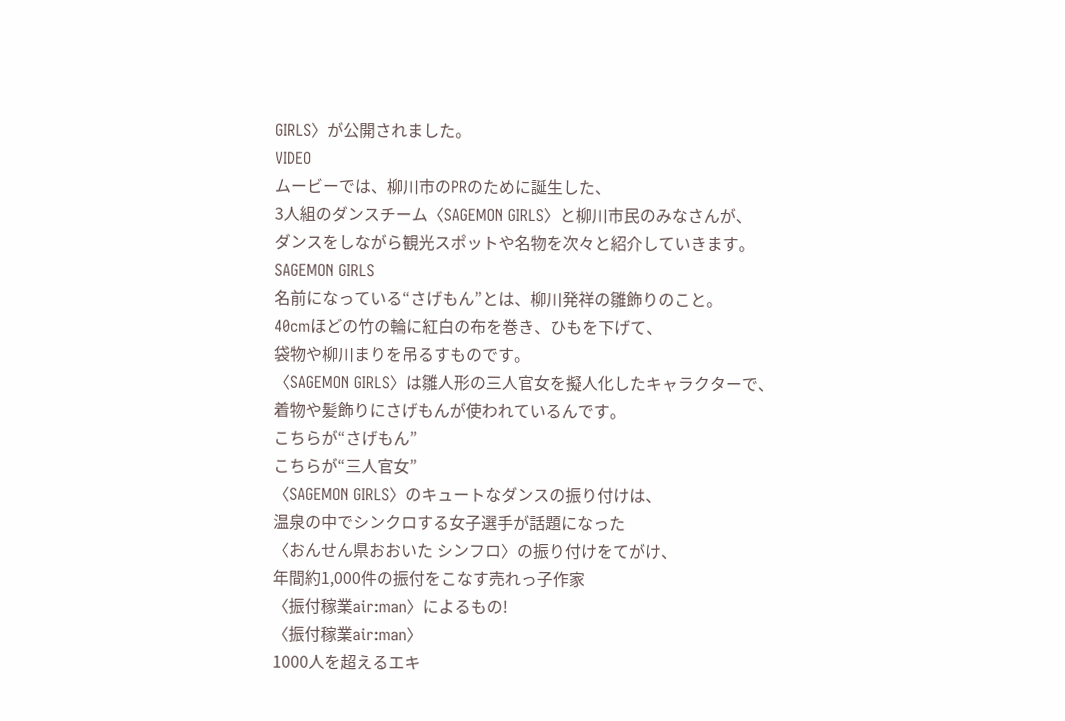GIRLS〉が公開されました。
VIDEO
ムービーでは、柳川市のPRのために誕生した、
3人組のダンスチーム〈SAGEMON GIRLS〉と柳川市民のみなさんが、
ダンスをしながら観光スポットや名物を次々と紹介していきます。
SAGEMON GIRLS
名前になっている“さげもん”とは、柳川発祥の雛飾りのこと。
40cmほどの竹の輪に紅白の布を巻き、ひもを下げて、
袋物や柳川まりを吊るすものです。
〈SAGEMON GIRLS〉は雛人形の三人官女を擬人化したキャラクターで、
着物や髪飾りにさげもんが使われているんです。
こちらが“さげもん”
こちらが“三人官女”
〈SAGEMON GIRLS〉のキュートなダンスの振り付けは、
温泉の中でシンクロする女子選手が話題になった
〈おんせん県おおいた シンフロ〉の振り付けをてがけ、
年間約1,000件の振付をこなす売れっ子作家
〈振付稼業air:man〉によるもの!
〈振付稼業air:man〉
1000人を超えるエキ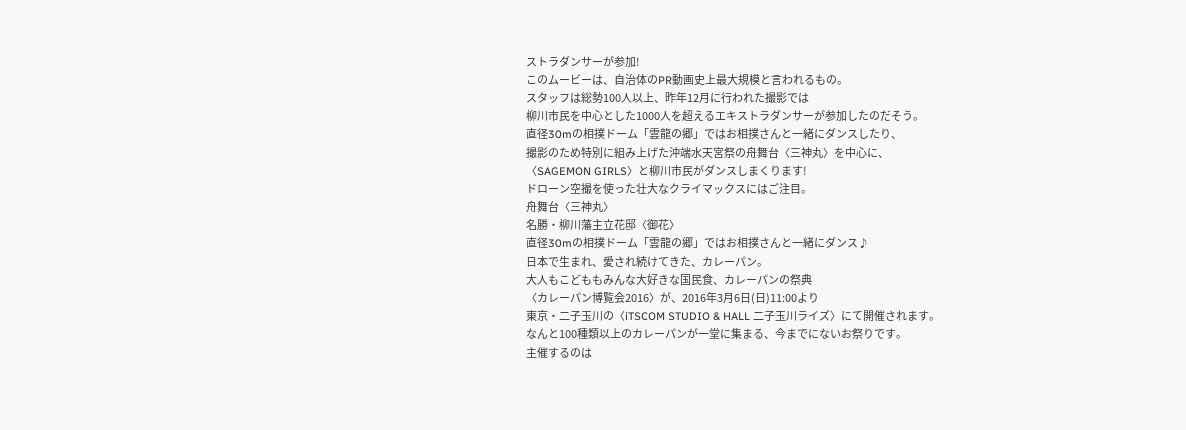ストラダンサーが参加!
このムービーは、自治体のPR動画史上最大規模と言われるもの。
スタッフは総勢100人以上、昨年12月に行われた撮影では
柳川市民を中心とした1000人を超えるエキストラダンサーが参加したのだそう。
直径30mの相撲ドーム「雲龍の郷」ではお相撲さんと一緒にダンスしたり、
撮影のため特別に組み上げた沖端水天宮祭の舟舞台〈三神丸〉を中心に、
〈SAGEMON GIRLS〉と柳川市民がダンスしまくります!
ドローン空撮を使った壮大なクライマックスにはご注目。
舟舞台〈三神丸〉
名勝・柳川藩主立花邸〈御花〉
直径30mの相撲ドーム「雲龍の郷」ではお相撲さんと一緒にダンス♪
日本で生まれ、愛され続けてきた、カレーパン。
大人もこどももみんな大好きな国民食、カレーパンの祭典
〈カレーパン博覧会2016〉が、2016年3月6日(日)11:00より
東京・二子玉川の〈iTSCOM STUDIO & HALL 二子玉川ライズ〉にて開催されます。
なんと100種類以上のカレーパンが一堂に集まる、今までにないお祭りです。
主催するのは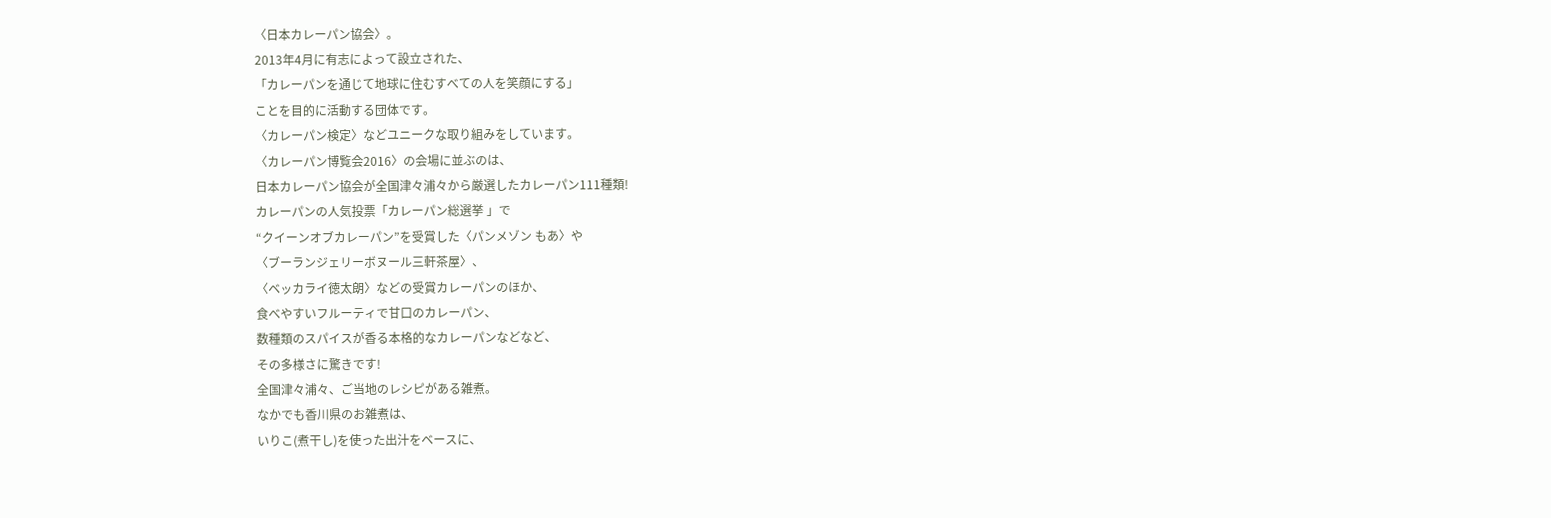〈日本カレーパン協会〉。
2013年4月に有志によって設立された、
「カレーパンを通じて地球に住むすべての人を笑顔にする」
ことを目的に活動する団体です。
〈カレーパン検定〉などユニークな取り組みをしています。
〈カレーパン博覧会2016〉の会場に並ぶのは、
日本カレーパン協会が全国津々浦々から厳選したカレーパン111種類!
カレーパンの人気投票「カレーパン総選挙 」で
“クイーンオブカレーパン”を受賞した〈パンメゾン もあ〉や
〈ブーランジェリーボヌール三軒茶屋〉、
〈ベッカライ徳太朗〉などの受賞カレーパンのほか、
食べやすいフルーティで甘口のカレーパン、
数種類のスパイスが香る本格的なカレーパンなどなど、
その多様さに驚きです!
全国津々浦々、ご当地のレシピがある雑煮。
なかでも香川県のお雑煮は、
いりこ(煮干し)を使った出汁をベースに、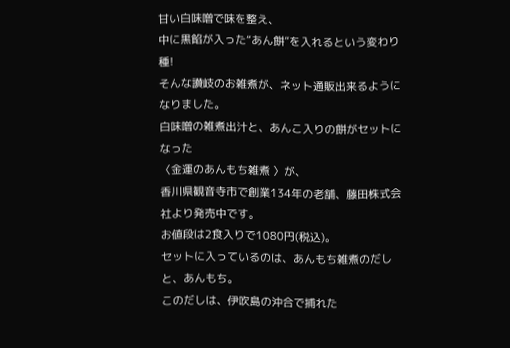甘い白味噌で味を整え、
中に黒餡が入った“あん餅”を入れるという変わり種!
そんな讃岐のお雑煮が、ネット通販出来るようになりました。
白味噌の雑煮出汁と、あんこ入りの餅がセットになった
〈金運のあんもち雑煮 〉が、
香川県観音寺市で創業134年の老舗、藤田株式会社より発売中です。
お値段は2食入りで1080円(税込)。
セットに入っているのは、あんもち雑煮のだしと、あんもち。
このだしは、伊吹島の沖合で捕れた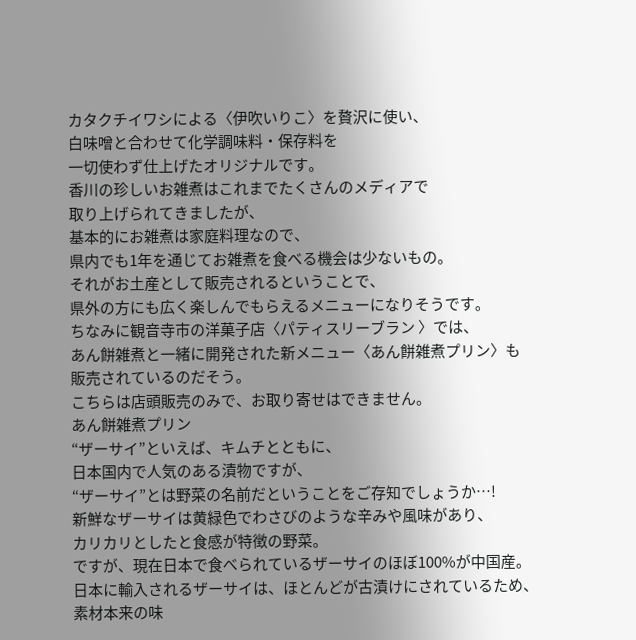カタクチイワシによる〈伊吹いりこ〉を贅沢に使い、
白味噌と合わせて化学調味料・保存料を
一切使わず仕上げたオリジナルです。
香川の珍しいお雑煮はこれまでたくさんのメディアで
取り上げられてきましたが、
基本的にお雑煮は家庭料理なので、
県内でも1年を通じてお雑煮を食べる機会は少ないもの。
それがお土産として販売されるということで、
県外の方にも広く楽しんでもらえるメニューになりそうです。
ちなみに観音寺市の洋菓子店〈パティスリーブラン 〉では、
あん餅雑煮と一緒に開発された新メニュー〈あん餅雑煮プリン〉も
販売されているのだそう。
こちらは店頭販売のみで、お取り寄せはできません。
あん餅雑煮プリン
“ザーサイ”といえば、キムチとともに、
日本国内で人気のある漬物ですが、
“ザーサイ”とは野菜の名前だということをご存知でしょうか…!
新鮮なザーサイは黄緑色でわさびのような辛みや風味があり、
カリカリとしたと食感が特徴の野菜。
ですが、現在日本で食べられているザーサイのほぼ100%が中国産。
日本に輸入されるザーサイは、ほとんどが古漬けにされているため、
素材本来の味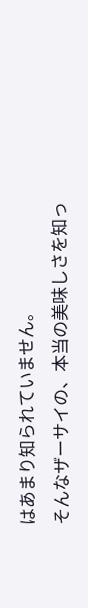はあまり知られていません。
そんなザーサイの、本当の美味しさを知っ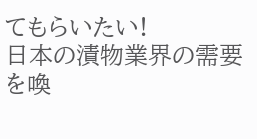てもらいたい!
日本の漬物業界の需要を喚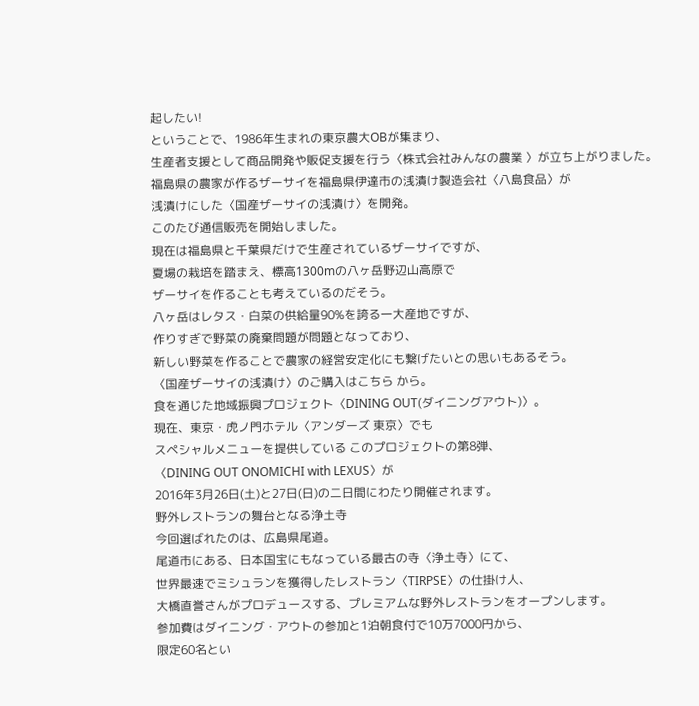起したい!
ということで、1986年生まれの東京農大OBが集まり、
生産者支援として商品開発や販促支援を行う〈株式会社みんなの農業 〉が立ち上がりました。
福島県の農家が作るザーサイを福島県伊達市の浅漬け製造会社〈八島食品〉が
浅漬けにした〈国産ザーサイの浅漬け〉を開発。
このたび通信販売を開始しました。
現在は福島県と千葉県だけで生産されているザーサイですが、
夏場の栽培を踏まえ、標高1300mの八ヶ岳野辺山高原で
ザーサイを作ることも考えているのだそう。
八ヶ岳はレタス・白菜の供給量90%を誇る一大産地ですが、
作りすぎで野菜の廃棄問題が問題となっており、
新しい野菜を作ることで農家の経営安定化にも繋げたいとの思いもあるそう。
〈国産ザーサイの浅漬け〉のご購入はこちら から。
食を通じた地域振興プロジェクト〈DINING OUT(ダイニングアウト)〉。
現在、東京・虎ノ門ホテル〈アンダーズ 東京〉でも
スペシャルメニューを提供している このプロジェクトの第8弾、
〈DINING OUT ONOMICHI with LEXUS〉が
2016年3月26日(土)と27日(日)の二日間にわたり開催されます。
野外レストランの舞台となる浄土寺
今回選ばれたのは、広島県尾道。
尾道市にある、日本国宝にもなっている最古の寺〈浄土寺〉にて、
世界最速でミシュランを獲得したレストラン〈TIRPSE〉の仕掛け人、
大橋直誉さんがプロデュースする、プレミアムな野外レストランをオープンします。
参加費はダイニング・アウトの参加と1泊朝食付で10万7000円から、
限定60名とい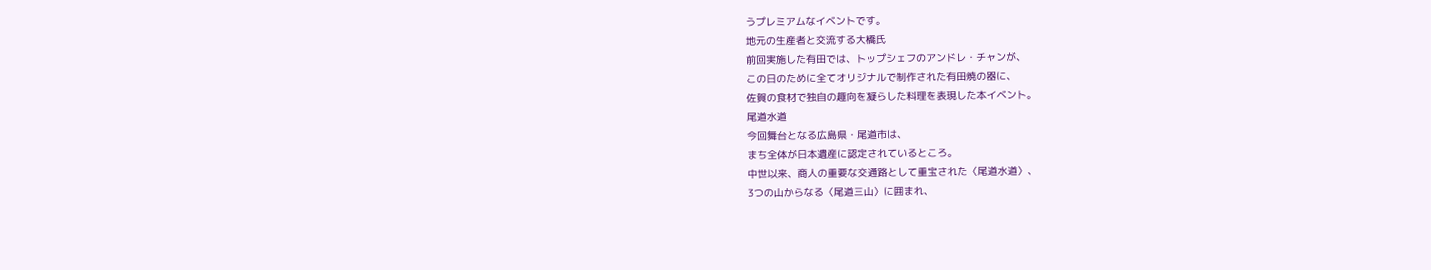うプレミアムなイベントです。
地元の生産者と交流する大橋氏
前回実施した有田では、トップシェフのアンドレ・チャンが、
この日のために全てオリジナルで制作された有田焼の器に、
佐賀の食材で独自の趣向を凝らした料理を表現した本イベント。
尾道水道
今回舞台となる広島県・尾道市は、
まち全体が日本遺産に認定されているところ。
中世以来、商人の重要な交通路として重宝された〈尾道水道〉、
3つの山からなる〈尾道三山〉に囲まれ、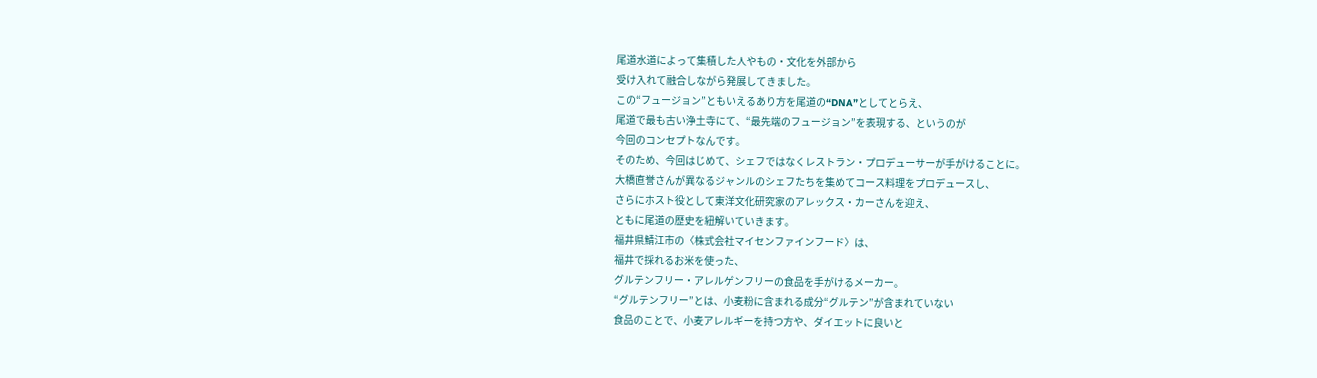尾道水道によって集積した人やもの・文化を外部から
受け入れて融合しながら発展してきました。
この“フュージョン”ともいえるあり方を尾道の“DNA”としてとらえ、
尾道で最も古い浄土寺にて、“最先端のフュージョン”を表現する、というのが
今回のコンセプトなんです。
そのため、今回はじめて、シェフではなくレストラン・プロデューサーが手がけることに。
大橋直誉さんが異なるジャンルのシェフたちを集めてコース料理をプロデュースし、
さらにホスト役として東洋文化研究家のアレックス・カーさんを迎え、
ともに尾道の歴史を紐解いていきます。
福井県鯖江市の〈株式会社マイセンファインフード〉は、
福井で採れるお米を使った、
グルテンフリー・アレルゲンフリーの食品を手がけるメーカー。
“グルテンフリー”とは、小麦粉に含まれる成分“グルテン”が含まれていない
食品のことで、小麦アレルギーを持つ方や、ダイエットに良いと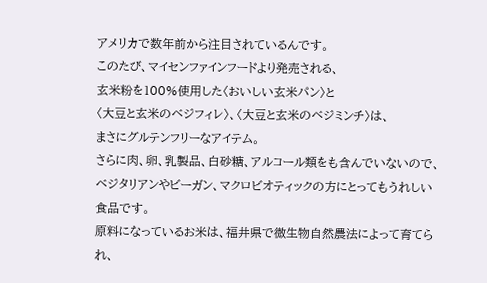アメリカで数年前から注目されているんです。
このたび、マイセンファインフードより発売される、
玄米粉を100%使用した〈おいしい玄米パン〉と
〈大豆と玄米のベジフィレ〉、〈大豆と玄米のベジミンチ〉は、
まさにグルテンフリーなアイテム。
さらに肉、卵、乳製品、白砂糖、アルコール類をも含んでいないので、
ベジタリアンやビーガン、マクロビオティックの方にとってもうれしい食品です。
原料になっているお米は、福井県で微生物自然農法によって育てられ、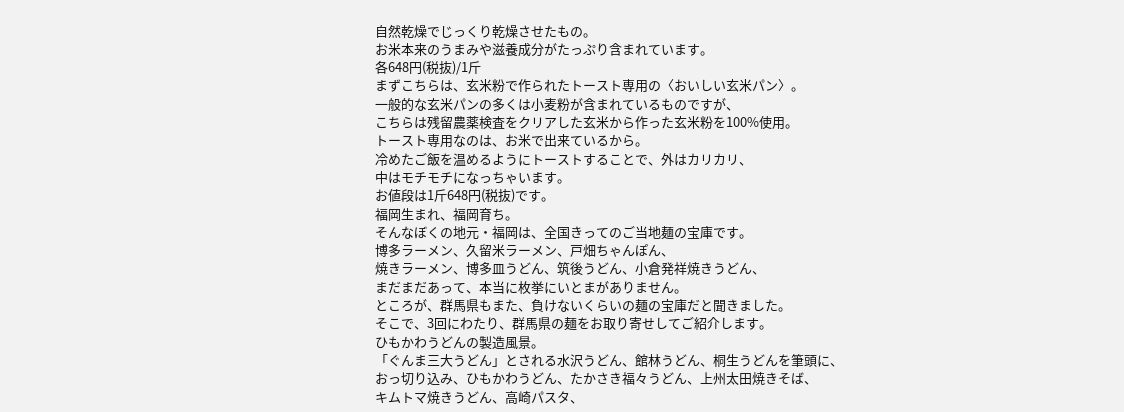自然乾燥でじっくり乾燥させたもの。
お米本来のうまみや滋養成分がたっぷり含まれています。
各648円(税抜)/1斤
まずこちらは、玄米粉で作られたトースト専用の〈おいしい玄米パン〉。
一般的な玄米パンの多くは小麦粉が含まれているものですが、
こちらは残留農薬検査をクリアした玄米から作った玄米粉を100%使用。
トースト専用なのは、お米で出来ているから。
冷めたご飯を温めるようにトーストすることで、外はカリカリ、
中はモチモチになっちゃいます。
お値段は1斤648円(税抜)です。
福岡生まれ、福岡育ち。
そんなぼくの地元・福岡は、全国きってのご当地麺の宝庫です。
博多ラーメン、久留米ラーメン、戸畑ちゃんぽん、
焼きラーメン、博多皿うどん、筑後うどん、小倉発祥焼きうどん、
まだまだあって、本当に枚挙にいとまがありません。
ところが、群馬県もまた、負けないくらいの麺の宝庫だと聞きました。
そこで、3回にわたり、群馬県の麺をお取り寄せしてご紹介します。
ひもかわうどんの製造風景。
「ぐんま三大うどん」とされる水沢うどん、館林うどん、桐生うどんを筆頭に、
おっ切り込み、ひもかわうどん、たかさき福々うどん、上州太田焼きそば、
キムトマ焼きうどん、高崎パスタ、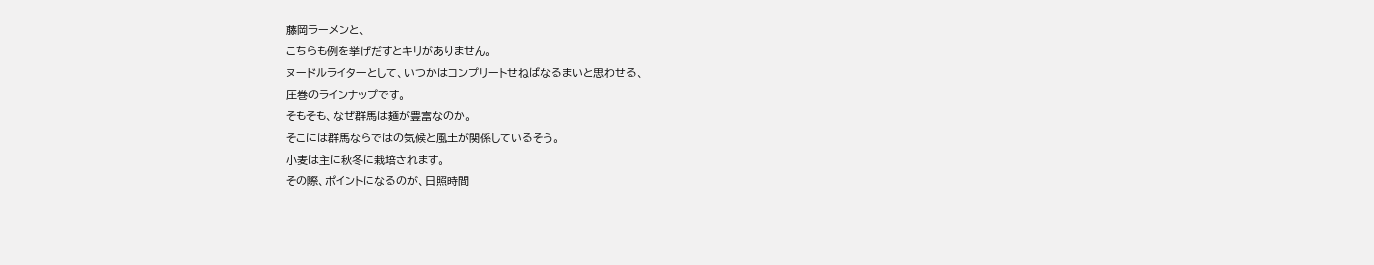藤岡ラーメンと、
こちらも例を挙げだすとキリがありません。
ヌードルライターとして、いつかはコンプリートせねばなるまいと思わせる、
圧巻のラインナップです。
そもそも、なぜ群馬は麺が豊富なのか。
そこには群馬ならではの気候と風土が関係しているそう。
小麦は主に秋冬に栽培されます。
その際、ポイントになるのが、日照時間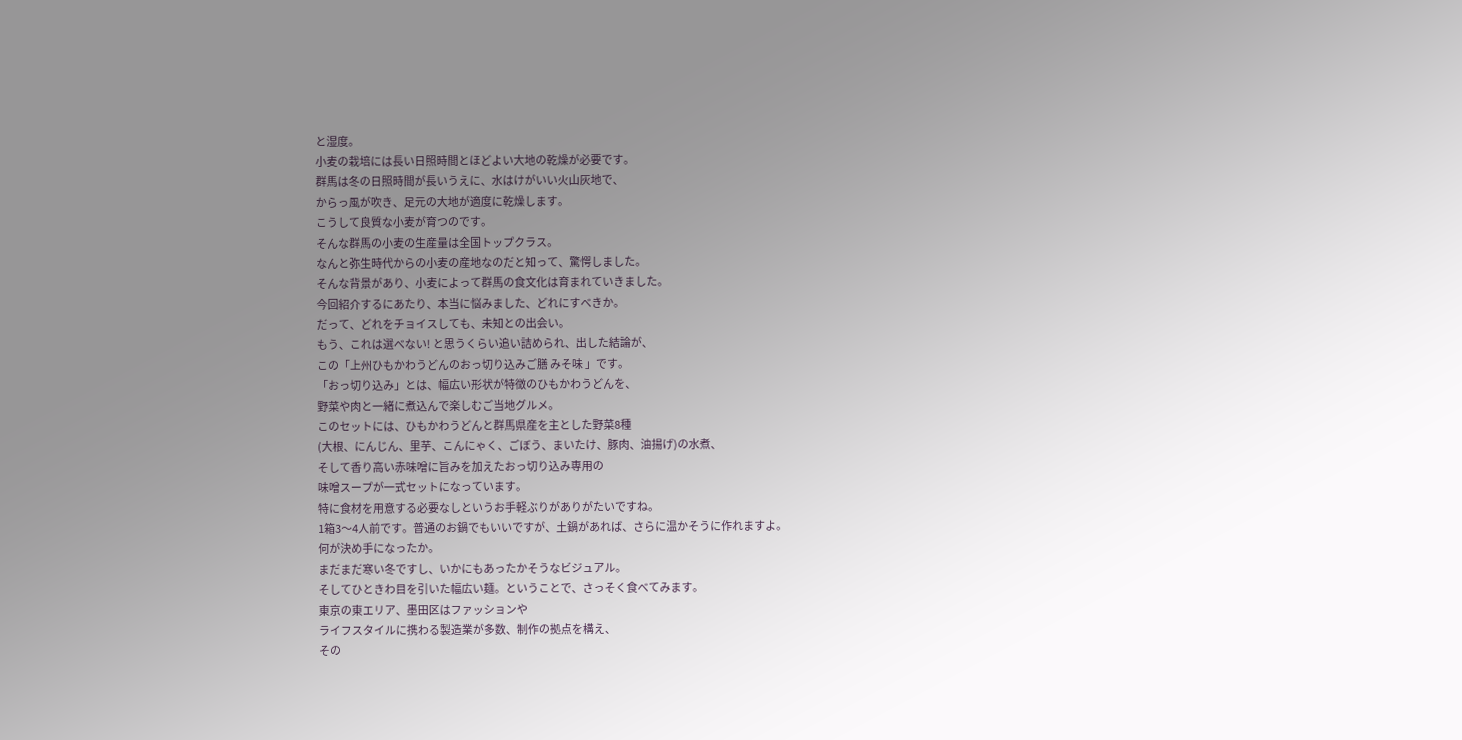と湿度。
小麦の栽培には長い日照時間とほどよい大地の乾燥が必要です。
群馬は冬の日照時間が長いうえに、水はけがいい火山灰地で、
からっ風が吹き、足元の大地が適度に乾燥します。
こうして良質な小麦が育つのです。
そんな群馬の小麦の生産量は全国トップクラス。
なんと弥生時代からの小麦の産地なのだと知って、驚愕しました。
そんな背景があり、小麦によって群馬の食文化は育まれていきました。
今回紹介するにあたり、本当に悩みました、どれにすべきか。
だって、どれをチョイスしても、未知との出会い。
もう、これは選べない! と思うくらい追い詰められ、出した結論が、
この「上州ひもかわうどんのおっ切り込みご膳 みそ味 」です。
「おっ切り込み」とは、幅広い形状が特徴のひもかわうどんを、
野菜や肉と一緒に煮込んで楽しむご当地グルメ。
このセットには、ひもかわうどんと群馬県産を主とした野菜8種
(大根、にんじん、里芋、こんにゃく、ごぼう、まいたけ、豚肉、油揚げ)の水煮、
そして香り高い赤味噌に旨みを加えたおっ切り込み専用の
味噌スープが一式セットになっています。
特に食材を用意する必要なしというお手軽ぶりがありがたいですね。
1箱3〜4人前です。普通のお鍋でもいいですが、土鍋があれば、さらに温かそうに作れますよ。
何が決め手になったか。
まだまだ寒い冬ですし、いかにもあったかそうなビジュアル。
そしてひときわ目を引いた幅広い麺。ということで、さっそく食べてみます。
東京の東エリア、墨田区はファッションや
ライフスタイルに携わる製造業が多数、制作の拠点を構え、
その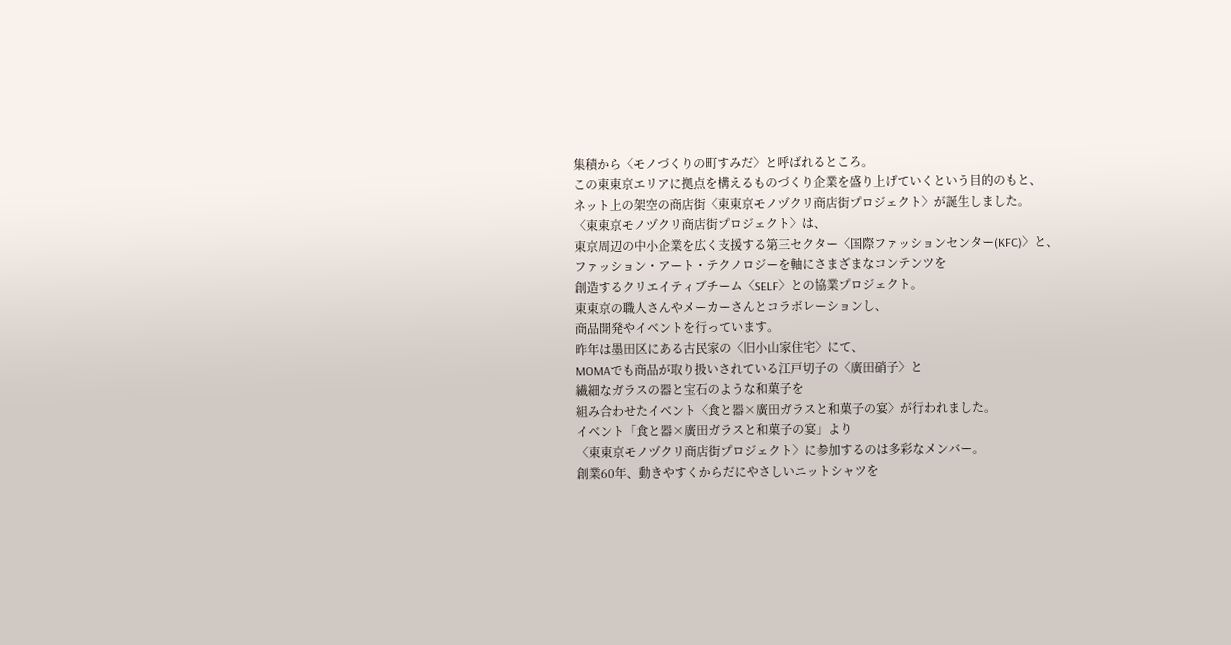集積から〈モノづくりの町すみだ〉と呼ばれるところ。
この東東京エリアに拠点を構えるものづくり企業を盛り上げていくという目的のもと、
ネット上の架空の商店街〈東東京モノヅクリ商店街プロジェクト〉が誕生しました。
〈東東京モノヅクリ商店街プロジェクト〉は、
東京周辺の中小企業を広く支援する第三セクター〈国際ファッションセンター(KFC)〉と、
ファッション・アート・テクノロジーを軸にさまざまなコンテンツを
創造するクリエイティブチーム〈SELF〉との協業プロジェクト。
東東京の職人さんやメーカーさんとコラボレーションし、
商品開発やイベントを行っています。
昨年は墨田区にある古民家の〈旧小山家住宅〉にて、
MOMAでも商品が取り扱いされている江戸切子の〈廣田硝子〉と
繊細なガラスの器と宝石のような和菓子を
組み合わせたイベント〈食と器×廣田ガラスと和菓子の宴〉が行われました。
イベント「食と器×廣田ガラスと和菓子の宴」より
〈東東京モノヅクリ商店街プロジェクト〉に参加するのは多彩なメンバー。
創業60年、動きやすくからだにやさしいニットシャツを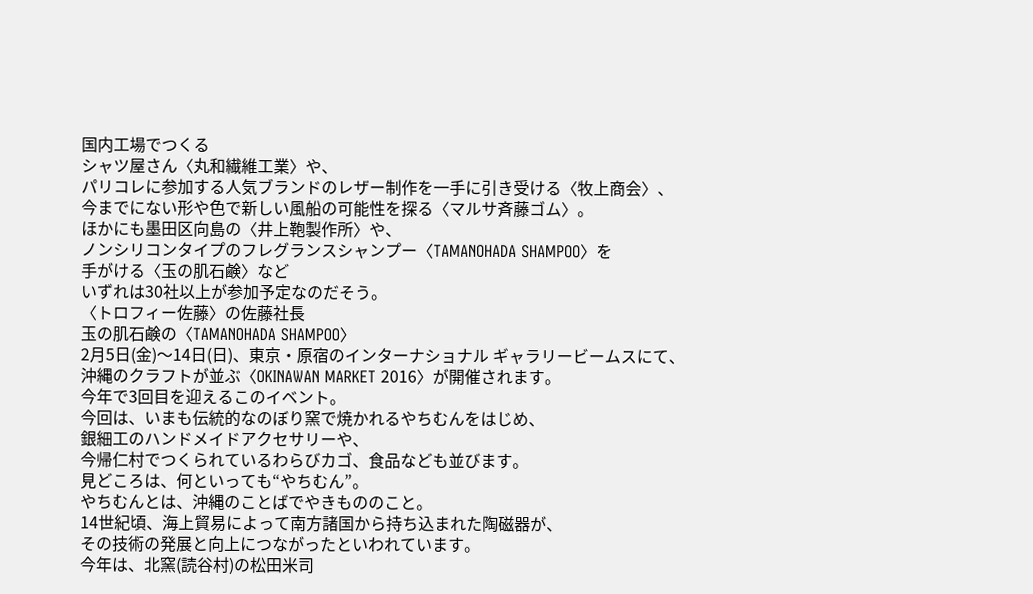国内工場でつくる
シャツ屋さん〈丸和繊維工業〉や、
パリコレに参加する人気ブランドのレザー制作を一手に引き受ける〈牧上商会〉、
今までにない形や色で新しい風船の可能性を探る〈マルサ斉藤ゴム〉。
ほかにも墨田区向島の〈井上鞄製作所〉や、
ノンシリコンタイプのフレグランスシャンプー〈TAMANOHADA SHAMPOO〉を
手がける〈玉の肌石鹸〉など
いずれは30社以上が参加予定なのだそう。
〈トロフィー佐藤〉の佐藤社長
玉の肌石鹸の〈TAMANOHADA SHAMPOO〉
2月5日(金)〜14日(日)、東京・原宿のインターナショナル ギャラリービームスにて、
沖縄のクラフトが並ぶ〈OKINAWAN MARKET 2016〉が開催されます。
今年で3回目を迎えるこのイベント。
今回は、いまも伝統的なのぼり窯で焼かれるやちむんをはじめ、
銀細工のハンドメイドアクセサリーや、
今帰仁村でつくられているわらびカゴ、食品なども並びます。
見どころは、何といっても“やちむん”。
やちむんとは、沖縄のことばでやきもののこと。
14世紀頃、海上貿易によって南方諸国から持ち込まれた陶磁器が、
その技術の発展と向上につながったといわれています。
今年は、北窯(読谷村)の松田米司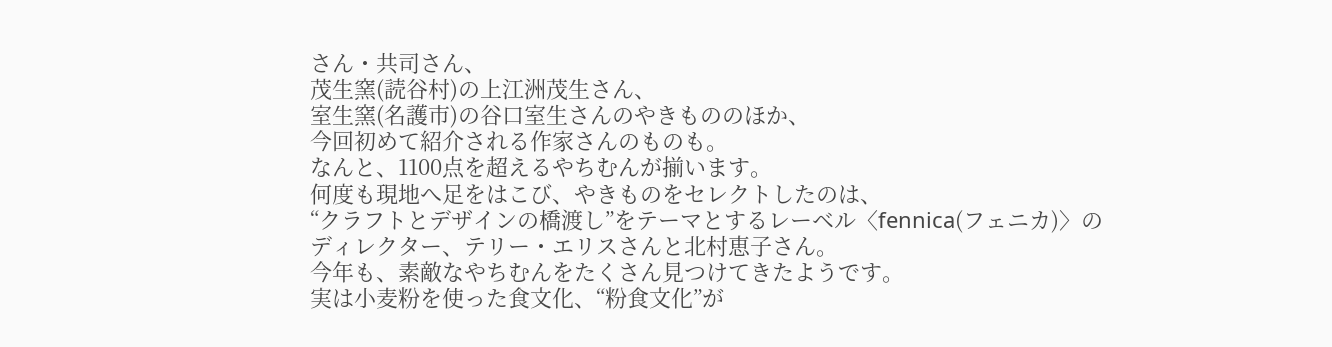さん・共司さん、
茂生窯(読谷村)の上江洲茂生さん、
室生窯(名護市)の谷口室生さんのやきもののほか、
今回初めて紹介される作家さんのものも。
なんと、1100点を超えるやちむんが揃います。
何度も現地へ足をはこび、やきものをセレクトしたのは、
“クラフトとデザインの橋渡し”をテーマとするレーベル〈fennica(フェニカ)〉の
ディレクター、テリー・エリスさんと北村恵子さん。
今年も、素敵なやちむんをたくさん見つけてきたようです。
実は小麦粉を使った食文化、“粉食文化”が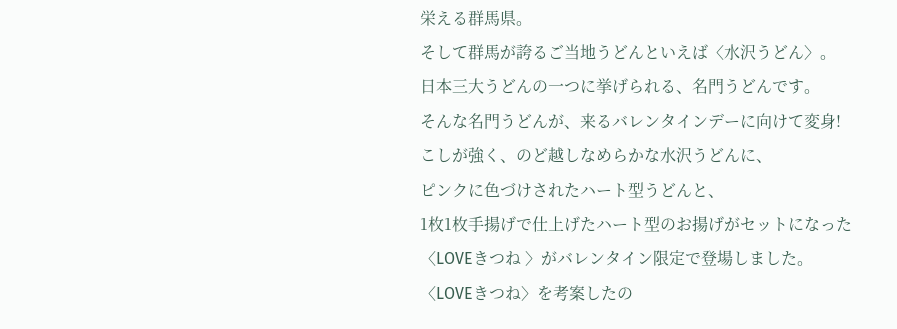栄える群馬県。
そして群馬が誇るご当地うどんといえば〈水沢うどん〉。
日本三大うどんの一つに挙げられる、名門うどんです。
そんな名門うどんが、来るバレンタインデーに向けて変身!
こしが強く、のど越しなめらかな水沢うどんに、
ピンクに色づけされたハート型うどんと、
1枚1枚手揚げで仕上げたハート型のお揚げがセットになった
〈LOVEきつね 〉がバレンタイン限定で登場しました。
〈LOVEきつね〉を考案したの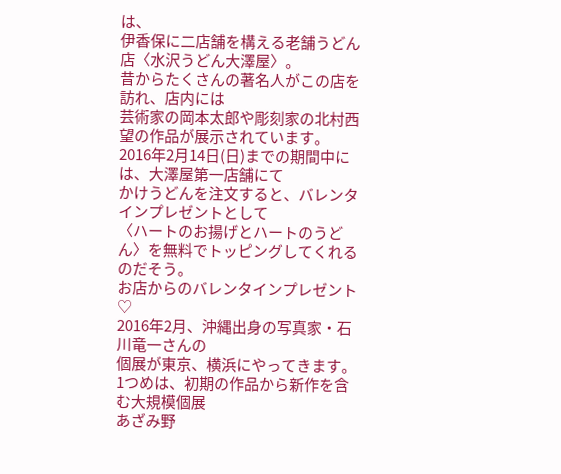は、
伊香保に二店舗を構える老舗うどん店〈水沢うどん大澤屋〉。
昔からたくさんの著名人がこの店を訪れ、店内には
芸術家の岡本太郎や彫刻家の北村西望の作品が展示されています。
2016年2月14日(日)までの期間中には、大澤屋第一店舗にて
かけうどんを注文すると、バレンタインプレゼントとして
〈ハートのお揚げとハートのうどん〉を無料でトッピングしてくれるのだそう。
お店からのバレンタインプレゼント♡
2016年2月、沖縄出身の写真家・石川竜一さんの
個展が東京、横浜にやってきます。
1つめは、初期の作品から新作を含む大規模個展
あざみ野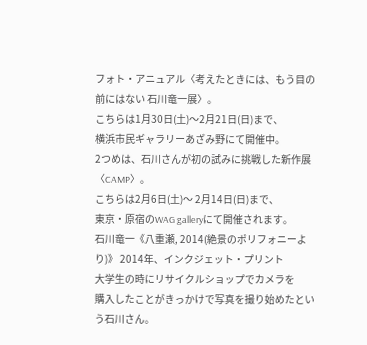フォト・アニュアル〈考えたときには、もう目の前にはない 石川竜一展〉。
こちらは1月30日(土)〜2月21日(日)まで、
横浜市民ギャラリーあざみ野にて開催中。
2つめは、石川さんが初の試みに挑戦した新作展〈CAMP〉。
こちらは2月6日(土)〜 2月14日(日)まで、
東京・原宿のWAG galleryにて開催されます。
石川竜一《八重瀬, 2014(絶景のポリフォニーより)》 2014年、インクジェット・プリント
大学生の時にリサイクルショップでカメラを
購入したことがきっかけで写真を撮り始めたという石川さん。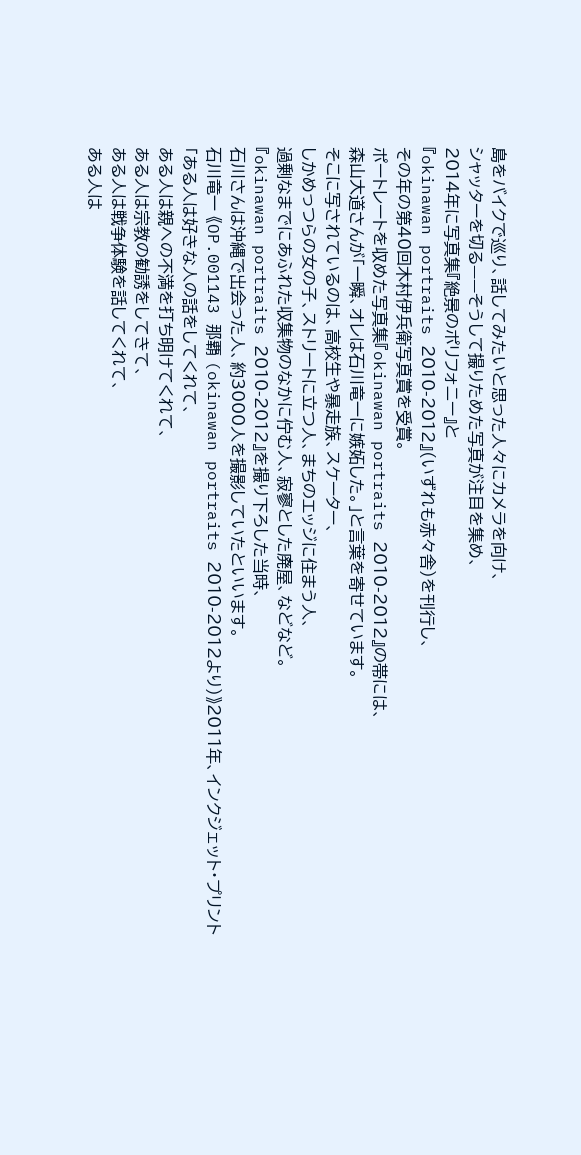島をバイクで巡り、話してみたいと思った人々にカメラを向け、
シャッターを切る——そうして撮りためた写真が注目を集め、
2014年に写真集『絶景のポリフォニー』と
『okinawan portraits 2010-2012』(いずれも赤々舎)を刊行し、
その年の第40回木村伊兵衛写真賞を受賞。
ポートレートを収めた写真集『okinawan portraits 2010-2012』の帯には、
森山大道さんが「一瞬、オレは石川竜一に嫉妬した。」と言葉を寄せています。
そこに写されているのは、高校生や暴走族、スケーター、
しかめっつらの女の子、ストリートに立つ人、まちのエッジに住まう人、
過剰なまでにあふれた収集物のなかに佇む人、寂寥とした廃屋、などなど。
『okinawan portraits 2010-2012』を撮り下ろした当時、
石川さんは沖縄で出会った人、約3000人を撮影していたといいます。
石川竜一 《OP.001143 那覇 (okinawan portraits 2010-2012より)》2011年、インクジェット・プリント
「ある人は好きな人の話をしてくれて、
ある人は親への不満を打ち明けてくれて、
ある人は宗教の勧誘をしてきて、
ある人は戦争体験を話してくれて、
ある人は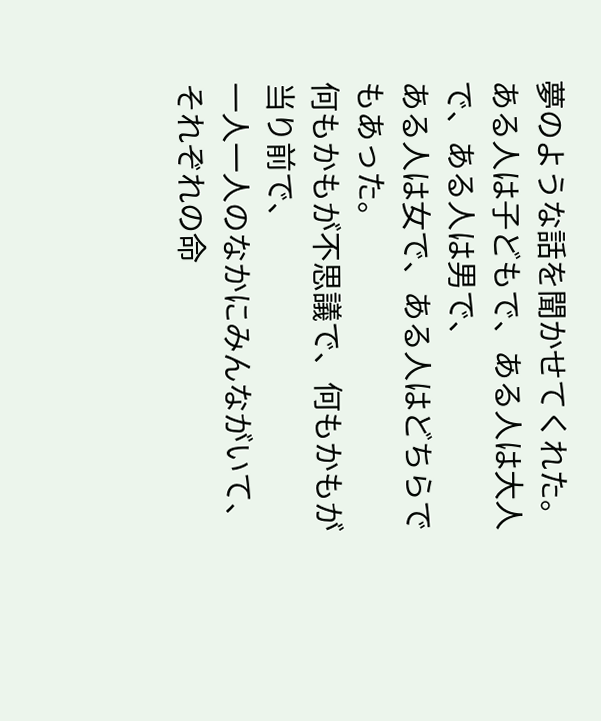夢のような話を聞かせてくれた。
ある人は子どもで、ある人は大人で、ある人は男で、
ある人は女で、ある人はどちらでもあった。
何もかもが不思議で、何もかもが当り前で、
一人一人のなかにみんながいて、それぞれの命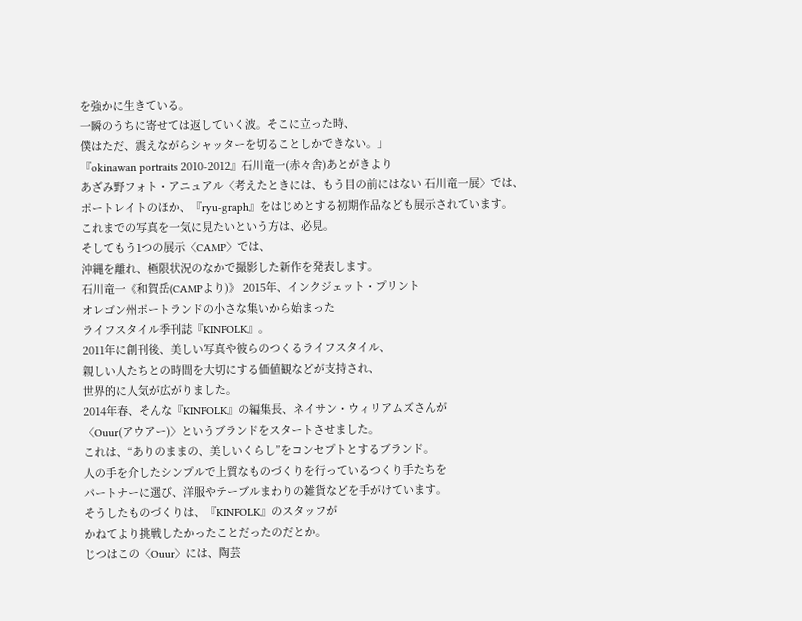を強かに生きている。
一瞬のうちに寄せては返していく波。そこに立った時、
僕はただ、震えながらシャッターを切ることしかできない。」
『okinawan portraits 2010-2012』石川竜一(赤々舎)あとがきより
あざみ野フォト・アニュアル〈考えたときには、もう目の前にはない 石川竜一展〉では、
ポートレイトのほか、『ryu-graph』をはじめとする初期作品なども展示されています。
これまでの写真を一気に見たいという方は、必見。
そしてもう1つの展示〈CAMP〉では、
沖縄を離れ、極限状況のなかで撮影した新作を発表します。
石川竜一《和賀岳(CAMPより)》 2015年、インクジェット・プリント
オレゴン州ポートランドの小さな集いから始まった
ライフスタイル季刊誌『KINFOLK』。
2011年に創刊後、美しい写真や彼らのつくるライフスタイル、
親しい人たちとの時間を大切にする価値観などが支持され、
世界的に人気が広がりました。
2014年春、そんな『KINFOLK』の編集長、ネイサン・ウィリアムズさんが
〈Ouur(アウアー)〉というブランドをスタートさせました。
これは、“ありのままの、美しいくらし”をコンセプトとするブランド。
人の手を介したシンプルで上質なものづくりを行っているつくり手たちを
パートナーに選び、洋服やテーブルまわりの雑貨などを手がけています。
そうしたものづくりは、『KINFOLK』のスタッフが
かねてより挑戦したかったことだったのだとか。
じつはこの〈Ouur〉には、陶芸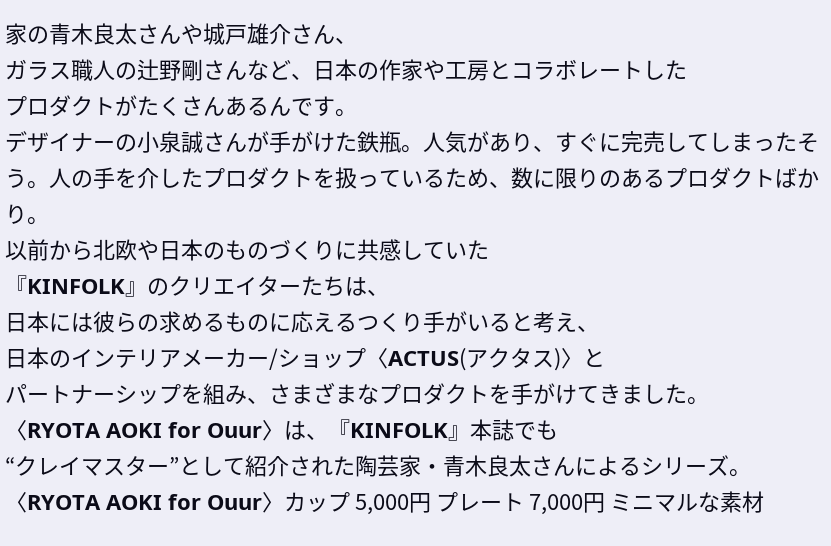家の青木良太さんや城戸雄介さん、
ガラス職人の辻野剛さんなど、日本の作家や工房とコラボレートした
プロダクトがたくさんあるんです。
デザイナーの小泉誠さんが手がけた鉄瓶。人気があり、すぐに完売してしまったそう。人の手を介したプロダクトを扱っているため、数に限りのあるプロダクトばかり。
以前から北欧や日本のものづくりに共感していた
『KINFOLK』のクリエイターたちは、
日本には彼らの求めるものに応えるつくり手がいると考え、
日本のインテリアメーカー/ショップ〈ACTUS(アクタス)〉と
パートナーシップを組み、さまざまなプロダクトを手がけてきました。
〈RYOTA AOKI for Ouur〉は、『KINFOLK』本誌でも
“クレイマスター”として紹介された陶芸家・青木良太さんによるシリーズ。
〈RYOTA AOKI for Ouur〉カップ 5,000円 プレート 7,000円 ミニマルな素材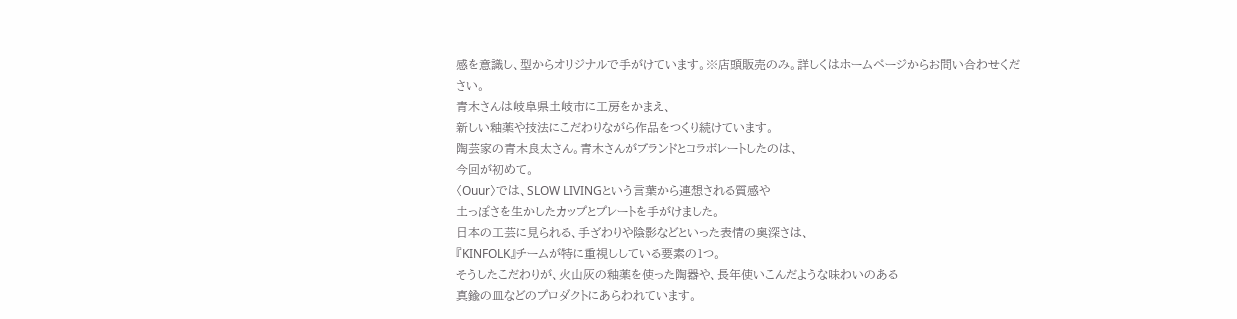感を意識し、型からオリジナルで手がけています。※店頭販売のみ。詳しくはホームページからお問い合わせください。
青木さんは岐阜県土岐市に工房をかまえ、
新しい釉薬や技法にこだわりながら作品をつくり続けています。
陶芸家の青木良太さん。青木さんがブランドとコラボレートしたのは、
今回が初めて。
〈Ouur〉では、SLOW LIVINGという言葉から連想される質感や
土っぽさを生かしたカップとプレートを手がけました。
日本の工芸に見られる、手ざわりや陰影などといった表情の奥深さは、
『KINFOLK』チームが特に重視ししている要素の1つ。
そうしたこだわりが、火山灰の釉薬を使った陶器や、長年使いこんだような味わいのある
真鍮の皿などのプロダクトにあらわれています。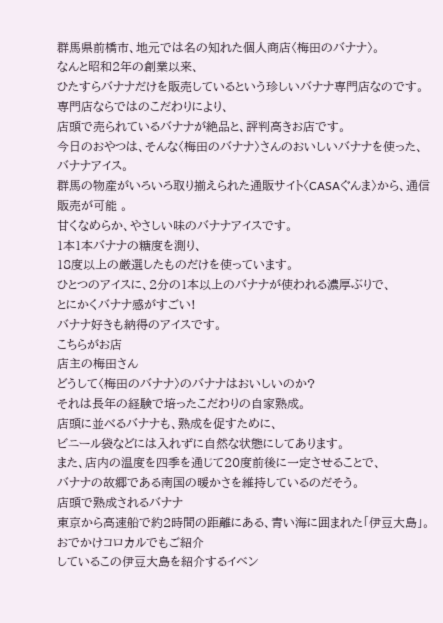群馬県前橋市、地元では名の知れた個人商店〈梅田のバナナ〉。
なんと昭和2年の創業以来、
ひたすらバナナだけを販売しているという珍しいバナナ専門店なのです。
専門店ならではのこだわりにより、
店頭で売られているバナナが絶品と、評判高きお店です。
今日のおやつは、そんな〈梅田のバナナ〉さんのおいしいバナナを使った、バナナアイス。
群馬の物産がいろいろ取り揃えられた通販サイト〈CASAぐんま〉から、通信販売が可能 。
甘くなめらか、やさしい味のバナナアイスです。
1本1本バナナの糖度を測り、
18度以上の厳選したものだけを使っています。
ひとつのアイスに、2分の1本以上のバナナが使われる濃厚ぶりで、
とにかくバナナ感がすごい!
バナナ好きも納得のアイスです。
こちらがお店
店主の梅田さん
どうして〈梅田のバナナ〉のバナナはおいしいのか?
それは長年の経験で培ったこだわりの自家熟成。
店頭に並べるバナナも、熟成を促すために、
ビニール袋などには入れずに自然な状態にしてあります。
また、店内の温度を四季を通じて20度前後に一定させることで、
バナナの故郷である南国の暖かさを維持しているのだそう。
店頭で熟成されるバナナ
東京から高速船で約2時間の距離にある、青い海に囲まれた「伊豆大島」。
おでかけコロカルでもご紹介
しているこの伊豆大島を紹介するイベン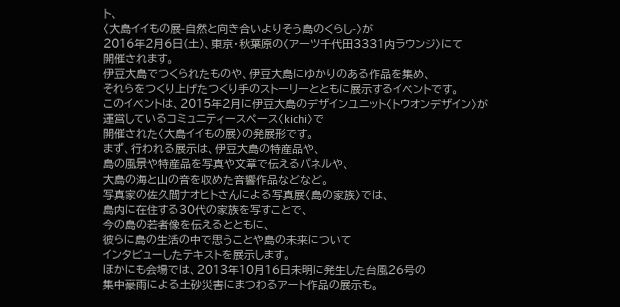ト、
〈大島イイもの展-自然と向き合いよりそう島のくらし-〉が
2016年2月6日(土)、東京・秋葉原の〈アーツ千代田3331内ラウンジ〉にて
開催されます。
伊豆大島でつくられたものや、伊豆大島にゆかりのある作品を集め、
それらをつくり上げたつくり手のストーリーとともに展示するイベントです。
このイベントは、2015年2月に伊豆大島のデザインユニット〈トウオンデザイン〉が
運営しているコミュニティースペース〈kichi〉で
開催された〈大島イイもの展〉の発展形です。
まず、行われる展示は、伊豆大島の特産品や、
島の風景や特産品を写真や文章で伝えるパネルや、
大島の海と山の音を収めた音響作品などなど。
写真家の佐久間ナオヒトさんによる写真展〈島の家族〉では、
島内に在住する30代の家族を写すことで、
今の島の若者像を伝えるとともに、
彼らに島の生活の中で思うことや島の未来について
インタビューしたテキストを展示します。
ほかにも会場では、2013年10月16日未明に発生した台風26号の
集中豪雨による土砂災害にまつわるアート作品の展示も。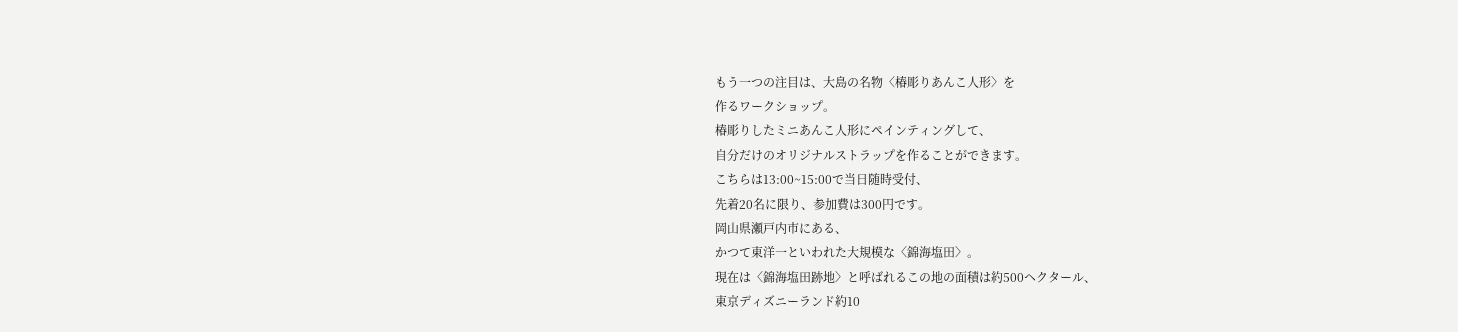もう一つの注目は、大島の名物〈椿彫りあんこ人形〉を
作るワークショップ。
椿彫りしたミニあんこ人形にペインティングして、
自分だけのオリジナルストラップを作ることができます。
こちらは13:00~15:00で当日随時受付、
先着20名に限り、参加費は300円です。
岡山県瀬戸内市にある、
かつて東洋一といわれた大規模な〈錦海塩田〉。
現在は〈錦海塩田跡地〉と呼ばれるこの地の面積は約500ヘクタール、
東京ディズニーランド約10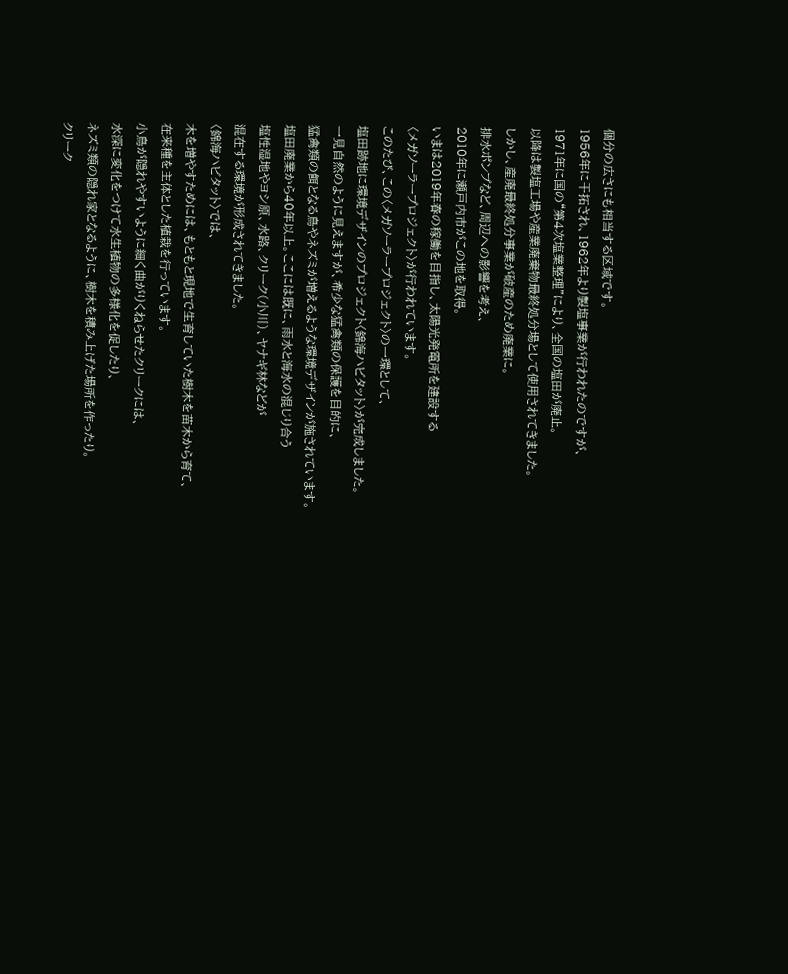個分の広さにも相当する区域です。
1956年に干拓され、1962年より製塩事業が行われたのですが、
1971年に国の“第4次塩業整理”により、全国の塩田が廃止。
以降は製塩工場や産業廃棄物最終処分場として使用されてきました。
しかし、産廃最終処分事業が破産のため廃業に。
排水ポンプなど、周辺への影響を考え、
2010年に瀬戸内市がこの地を取得。
いまは2019年春の稼働を目指し、太陽光発電所を建設する
〈メガソーラープロジェクト〉が行われています。
このたび、この〈メガソーラープロジェクト〉の一環として、
塩田跡地に環境デザインのプロジェクト〈錦海ハビタット〉が完成しました。
一見自然のように見えますが、希少な猛禽類の保護を目的に、
猛禽類の餌となる鳥やネズミが増えるような環境デザインが施されています。
塩田廃業から40年以上。ここには既に、雨水と海水の混じり合う
塩性湿地やヨシ原、水路、クリーク(小川)、ヤナギ林などが
混在する環境が形成されてきました。
〈錦海ハビタット〉では、
木を増やすためには、もともと現地で生育していた樹木を苗木から育て、
在来種を主体とした植栽を行っています。
小鳥が隠れやすいように細く曲がりくねらせたクリークには、
水深に変化をつけて水生植物の多様化を促したり、
ネズミ類の隠れ家となるように、樹木を積み上げた場所を作ったり。
クリーク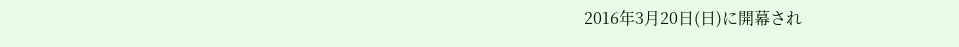2016年3月20日(日)に開幕され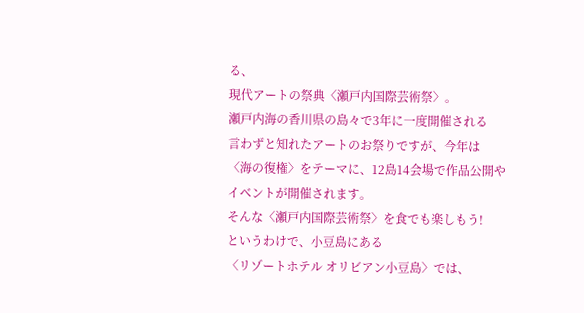る、
現代アートの祭典〈瀬戸内国際芸術祭〉。
瀬戸内海の香川県の島々で3年に一度開催される
言わずと知れたアートのお祭りですが、今年は
〈海の復権〉をテーマに、12島14会場で作品公開や
イベントが開催されます。
そんな〈瀬戸内国際芸術祭〉を食でも楽しもう!
というわけで、小豆島にある
〈リゾートホテル オリビアン小豆島〉では、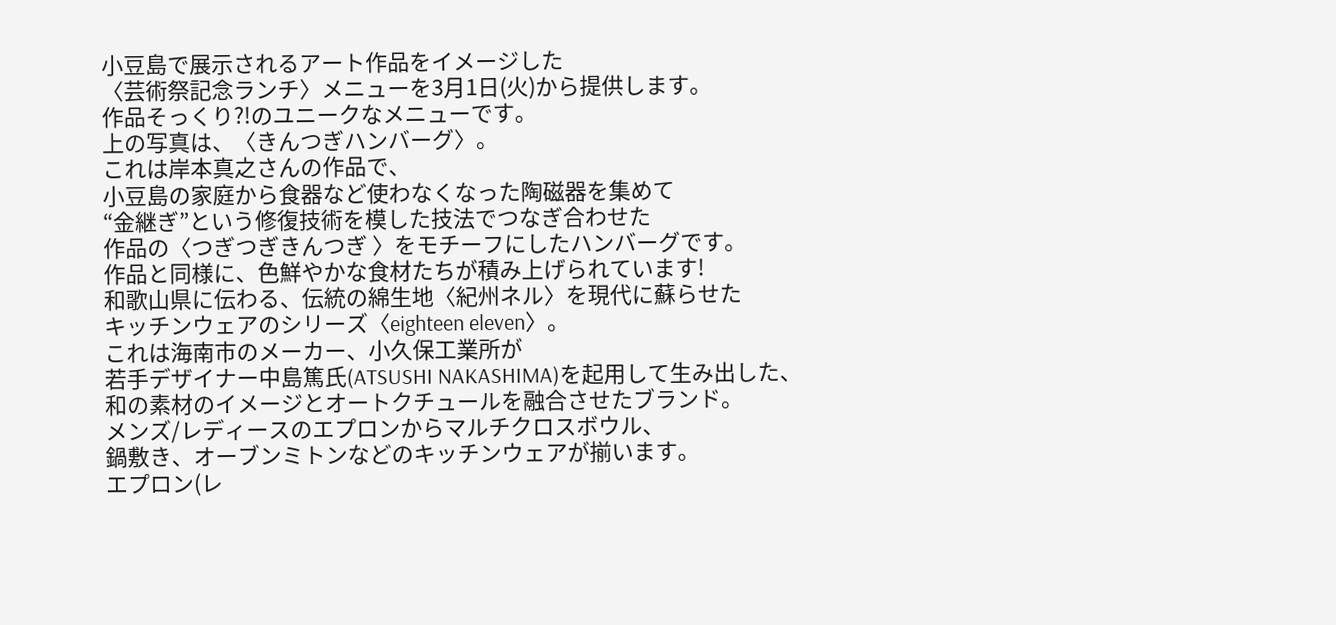小豆島で展示されるアート作品をイメージした
〈芸術祭記念ランチ〉メニューを3月1日(火)から提供します。
作品そっくり?!のユニークなメニューです。
上の写真は、〈きんつぎハンバーグ〉。
これは岸本真之さんの作品で、
小豆島の家庭から食器など使わなくなった陶磁器を集めて
“金継ぎ”という修復技術を模した技法でつなぎ合わせた
作品の〈つぎつぎきんつぎ 〉をモチーフにしたハンバーグです。
作品と同様に、色鮮やかな食材たちが積み上げられています!
和歌山県に伝わる、伝統の綿生地〈紀州ネル〉を現代に蘇らせた
キッチンウェアのシリーズ〈eighteen eleven〉。
これは海南市のメーカー、小久保工業所が
若手デザイナー中島篤氏(ATSUSHI NAKASHIMA)を起用して生み出した、
和の素材のイメージとオートクチュールを融合させたブランド。
メンズ/レディースのエプロンからマルチクロスボウル、
鍋敷き、オーブンミトンなどのキッチンウェアが揃います。
エプロン(レ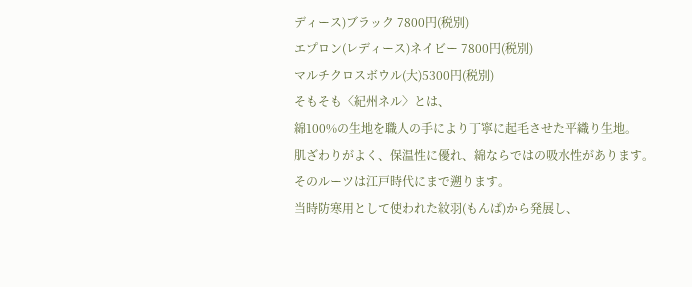ディース)ブラック 7800円(税別)
エプロン(レディース)ネイビー 7800円(税別)
マルチクロスボウル(大)5300円(税別)
そもそも〈紀州ネル〉とは、
綿100%の生地を職人の手により丁寧に起毛させた平織り生地。
肌ざわりがよく、保温性に優れ、綿ならではの吸水性があります。
そのルーツは江戸時代にまで遡ります。
当時防寒用として使われた紋羽(もんぱ)から発展し、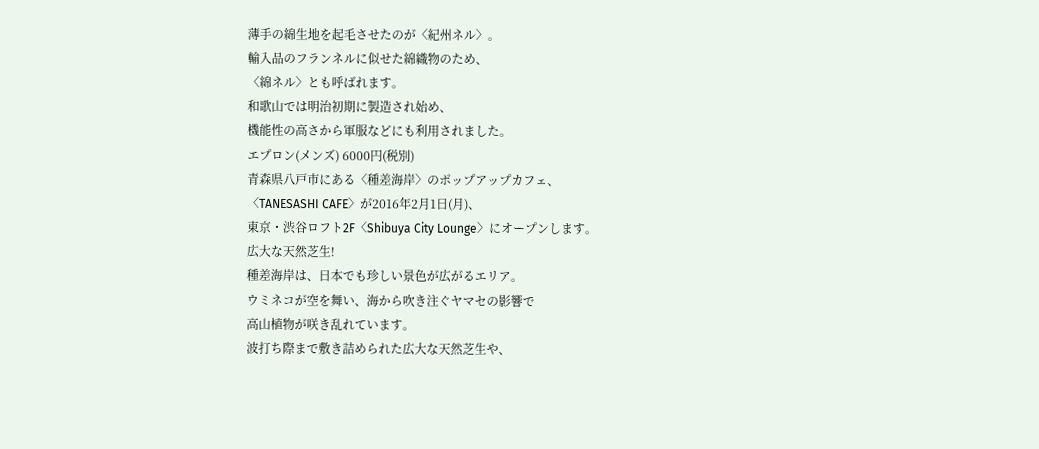薄手の綿生地を起毛させたのが〈紀州ネル〉。
輸入品のフランネルに似せた綿織物のため、
〈綿ネル〉とも呼ばれます。
和歌山では明治初期に製造され始め、
機能性の高さから軍服などにも利用されました。
エプロン(メンズ) 6000円(税別)
青森県八戸市にある〈種差海岸〉のポップアップカフェ、
〈TANESASHI CAFE〉が2016年2月1日(月)、
東京・渋谷ロフト2F〈Shibuya City Lounge〉にオープンします。
広大な天然芝生!
種差海岸は、日本でも珍しい景色が広がるエリア。
ウミネコが空を舞い、海から吹き注ぐヤマセの影響で
高山植物が咲き乱れています。
波打ち際まで敷き詰められた広大な天然芝生や、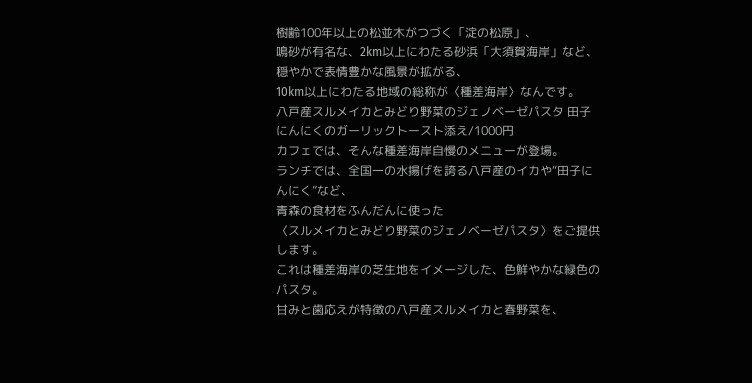樹齢100年以上の松並木がつづく「淀の松原」、
鳴砂が有名な、2km以上にわたる砂浜「大須賀海岸」など、
穏やかで表情豊かな風景が拡がる、
10km以上にわたる地域の総称が〈種差海岸〉なんです。
八戸産スルメイカとみどり野菜のジェノベーゼパスタ 田子にんにくのガーリックトースト添え/1000円
カフェでは、そんな種差海岸自慢のメニューが登場。
ランチでは、全国一の水揚げを誇る八戸産のイカや“田子にんにく”など、
青森の食材をふんだんに使った
〈スルメイカとみどり野菜のジェノベーゼパスタ〉をご提供します。
これは種差海岸の芝生地をイメージした、色鮮やかな緑色のパスタ。
甘みと歯応えが特徴の八戸産スルメイカと春野菜を、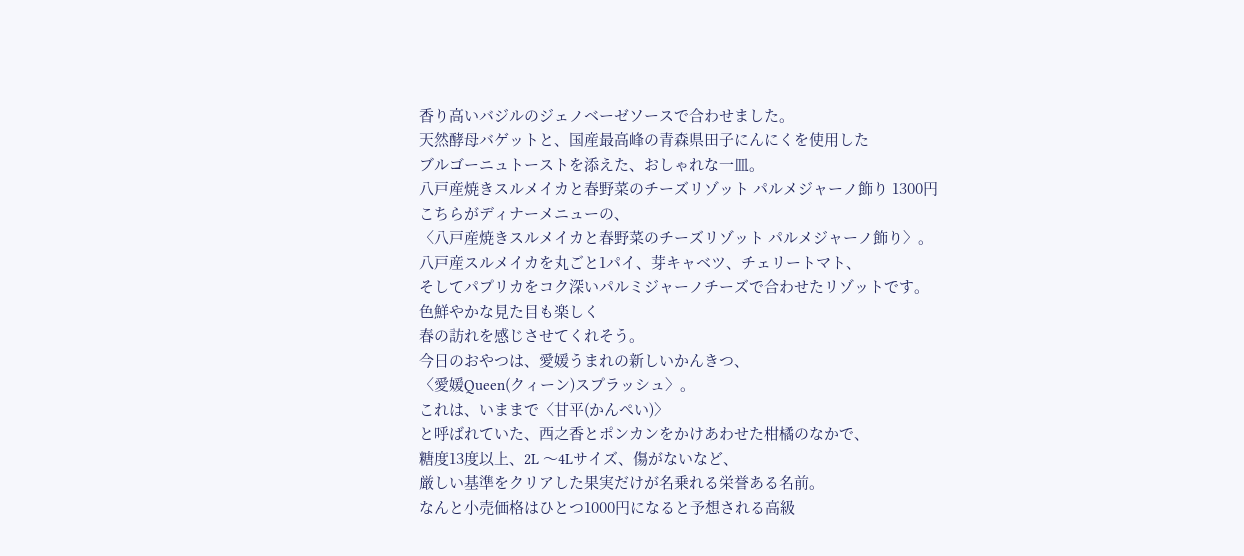香り高いバジルのジェノベーゼソースで合わせました。
天然酵母バゲットと、国産最高峰の青森県田子にんにくを使用した
ブルゴーニュトーストを添えた、おしゃれな一皿。
八戸産焼きスルメイカと春野菜のチーズリゾット パルメジャーノ飾り 1300円
こちらがディナーメニューの、
〈八戸産焼きスルメイカと春野菜のチーズリゾット パルメジャーノ飾り〉。
八戸産スルメイカを丸ごと1パイ、芽キャベツ、チェリートマト、
そしてパプリカをコク深いパルミジャーノチーズで合わせたリゾットです。
色鮮やかな見た目も楽しく
春の訪れを感じさせてくれそう。
今日のおやつは、愛媛うまれの新しいかんきつ、
〈愛媛Queen(クィーン)スプラッシュ〉。
これは、いままで〈甘平(かんぺい)〉
と呼ばれていた、西之香とポンカンをかけあわせた柑橘のなかで、
糖度13度以上、2L 〜4Lサイズ、傷がないなど、
厳しい基準をクリアした果実だけが名乗れる栄誉ある名前。
なんと小売価格はひとつ1000円になると予想される高級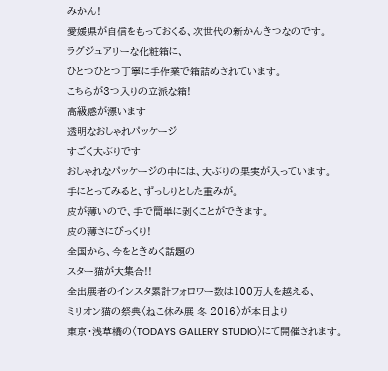みかん!
愛媛県が自信をもっておくる、次世代の新かんきつなのです。
ラグジュアリーな化粧箱に、
ひとつひとつ丁寧に手作業で箱詰めされています。
こちらが3つ入りの立派な箱!
高級感が漂います
透明なおしゃれパッケージ
すごく大ぶりです
おしゃれなパッケージの中には、大ぶりの果実が入っています。
手にとってみると、ずっしりとした重みが。
皮が薄いので、手で簡単に剥くことができます。
皮の薄さにびっくり!
全国から、今をときめく話題の
スター猫が大集合!!
全出展者のインスタ累計フォロワー数は100万人を越える、
ミリオン猫の祭典〈ねこ休み展 冬 2016〉が本日より
東京・浅草橋の〈TODAYS GALLERY STUDIO〉にて開催されます。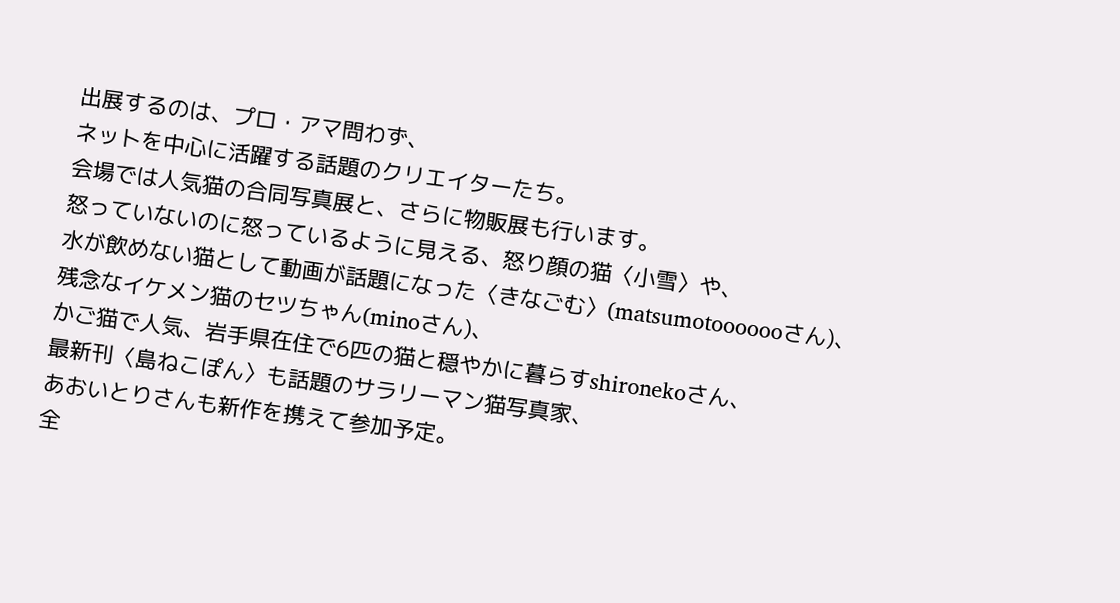出展するのは、プロ・アマ問わず、
ネットを中心に活躍する話題のクリエイターたち。
会場では人気猫の合同写真展と、さらに物販展も行います。
怒っていないのに怒っているように見える、怒り顔の猫〈小雪〉や、
水が飲めない猫として動画が話題になった〈きなごむ〉(matsumotooooooさん)、
残念なイケメン猫のセツちゃん(minoさん)、
かご猫で人気、岩手県在住で6匹の猫と穏やかに暮らすshironekoさん、
最新刊〈島ねこぽん〉も話題のサラリーマン猫写真家、
あおいとりさんも新作を携えて参加予定。
全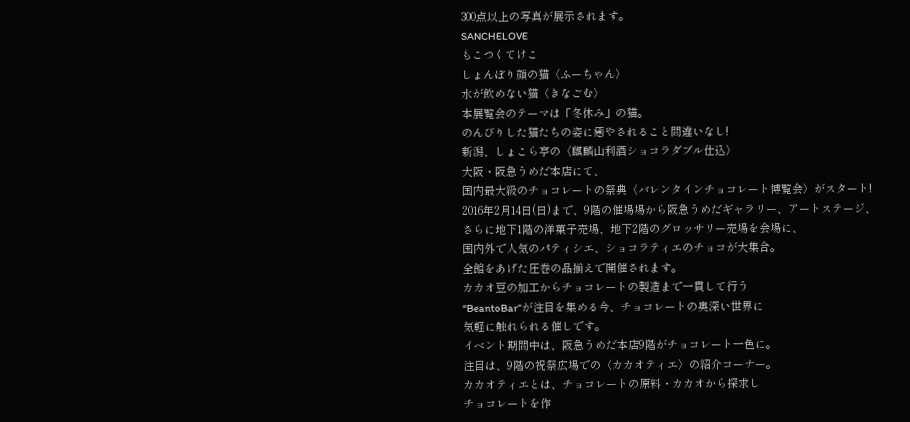300点以上の写真が展示されます。
SANCHELOVE
もこつくてけこ
しょんぼり顔の猫〈ふーちゃん〉
水が飲めない猫〈きなごむ〉
本展覧会のテーマは「冬休み」の猫。
のんびりした猫たちの姿に癒やされること間違いなし!
新潟、しょこら亭の〈麒麟山利酒ショコラダブル仕込〉
大阪・阪急うめだ本店にて、
国内最大級のチョコレートの祭典〈バレンタインチョコレート博覧会〉がスタート!
2016年2月14日(日)まで、9階の催場場から阪急うめだギャラリー、アートステージ、
さらに地下1階の洋菓子売場、地下2階のグロッサリー売場を会場に、
国内外で人気のパティシエ、ショコラティエのチョコが大集合。
全館をあげた圧巻の品揃えで開催されます。
カカオ豆の加工からチョコレートの製造まで一貫して行う
“BeantoBar”が注目を集める今、チョコレートの奥深い世界に
気軽に触れられる催しです。
イベント期間中は、阪急うめだ本店9階がチョコレート一色に。
注目は、9階の祝祭広場での〈カカオティエ〉の紹介コーナー。
カカオティエとは、チョコレートの原料・カカオから探求し
チョコレートを作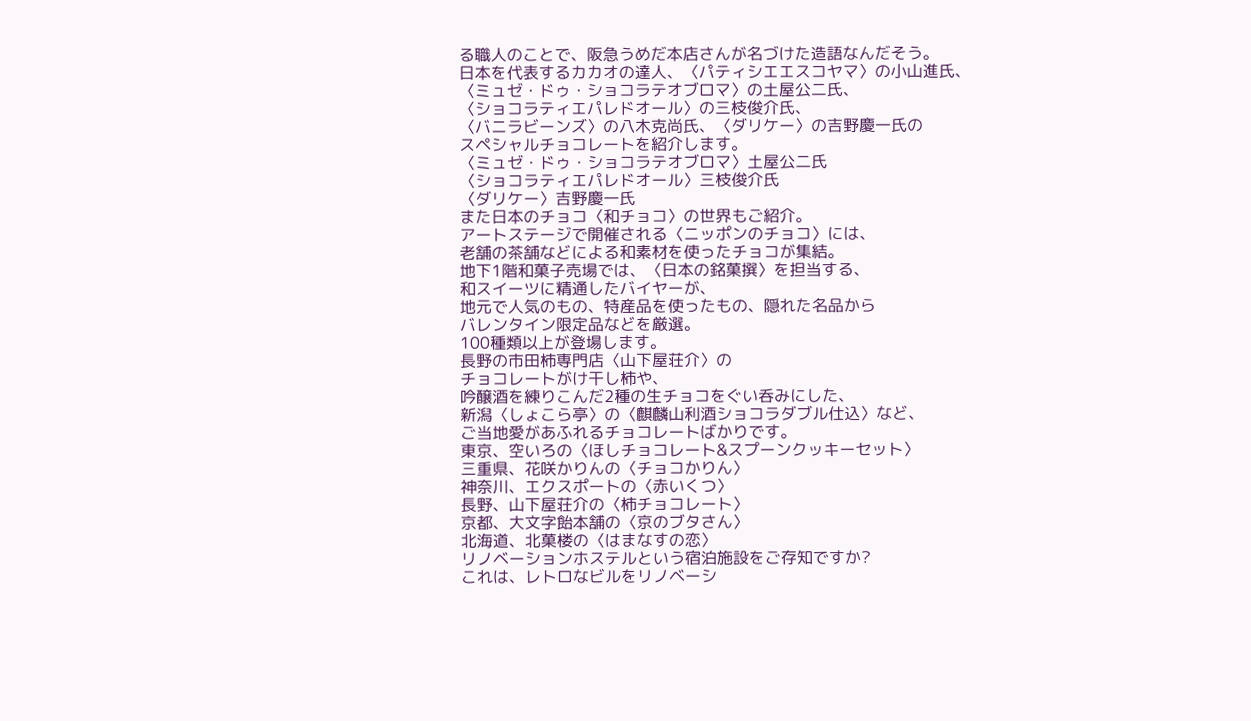る職人のことで、阪急うめだ本店さんが名づけた造語なんだそう。
日本を代表するカカオの達人、〈パティシエエスコヤマ〉の小山進氏、
〈ミュゼ・ドゥ・ショコラテオブロマ〉の土屋公二氏、
〈ショコラティエパレドオール〉の三枝俊介氏、
〈バニラビーンズ〉の八木克尚氏、〈ダリケー〉の吉野慶一氏の
スペシャルチョコレートを紹介します。
〈ミュゼ・ドゥ・ショコラテオブロマ〉土屋公二氏
〈ショコラティエパレドオール〉三枝俊介氏
〈ダリケー〉吉野慶一氏
また日本のチョコ〈和チョコ〉の世界もご紹介。
アートステージで開催される〈ニッポンのチョコ〉には、
老舗の茶舗などによる和素材を使ったチョコが集結。
地下1階和菓子売場では、〈日本の銘菓撰〉を担当する、
和スイーツに精通したバイヤーが、
地元で人気のもの、特産品を使ったもの、隠れた名品から
バレンタイン限定品などを厳選。
100種類以上が登場します。
長野の市田柿専門店〈山下屋荘介〉の
チョコレートがけ干し柿や、
吟醸酒を練りこんだ2種の生チョコをぐい呑みにした、
新潟〈しょこら亭〉の〈麒麟山利酒ショコラダブル仕込〉など、
ご当地愛があふれるチョコレートばかりです。
東京、空いろの〈ほしチョコレート&スプーンクッキーセット〉
三重県、花咲かりんの〈チョコかりん〉
神奈川、エクスポートの〈赤いくつ〉
長野、山下屋荘介の〈柿チョコレート〉
京都、大文字飴本舗の〈京のブタさん〉
北海道、北菓楼の〈はまなすの恋〉
リノベーションホステルという宿泊施設をご存知ですか?
これは、レトロなビルをリノベーシ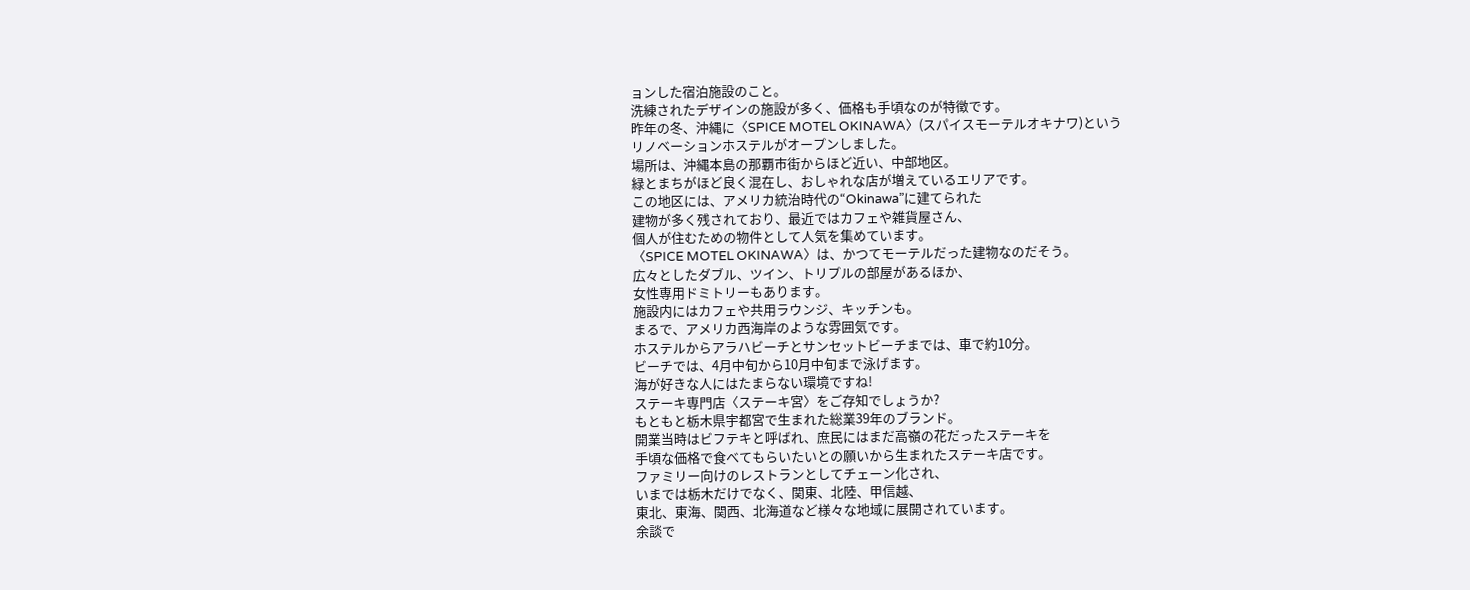ョンした宿泊施設のこと。
洗練されたデザインの施設が多く、価格も手頃なのが特徴です。
昨年の冬、沖縄に〈SPICE MOTEL OKINAWA〉(スパイスモーテルオキナワ)という
リノベーションホステルがオープンしました。
場所は、沖縄本島の那覇市街からほど近い、中部地区。
緑とまちがほど良く混在し、おしゃれな店が増えているエリアです。
この地区には、アメリカ統治時代の“Okinawa”に建てられた
建物が多く残されており、最近ではカフェや雑貨屋さん、
個人が住むための物件として人気を集めています。
〈SPICE MOTEL OKINAWA〉は、かつてモーテルだった建物なのだそう。
広々としたダブル、ツイン、トリプルの部屋があるほか、
女性専用ドミトリーもあります。
施設内にはカフェや共用ラウンジ、キッチンも。
まるで、アメリカ西海岸のような雰囲気です。
ホステルからアラハビーチとサンセットビーチまでは、車で約10分。
ビーチでは、4月中旬から10月中旬まで泳げます。
海が好きな人にはたまらない環境ですね!
ステーキ専門店〈ステーキ宮〉をご存知でしょうか?
もともと栃木県宇都宮で生まれた総業39年のブランド。
開業当時はビフテキと呼ばれ、庶民にはまだ高嶺の花だったステーキを
手頃な価格で食べてもらいたいとの願いから生まれたステーキ店です。
ファミリー向けのレストランとしてチェーン化され、
いまでは栃木だけでなく、関東、北陸、甲信越、
東北、東海、関西、北海道など様々な地域に展開されています。
余談で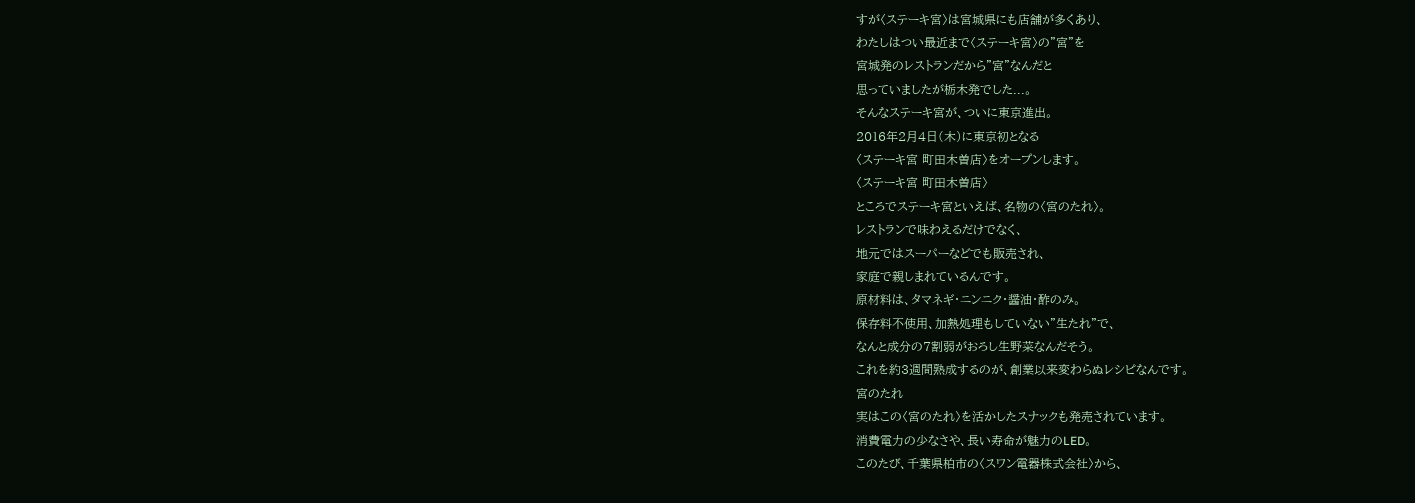すが〈ステーキ宮〉は宮城県にも店舗が多くあり、
わたしはつい最近まで〈ステーキ宮〉の”宮”を
宮城発のレストランだから”宮”なんだと
思っていましたが栃木発でした...。
そんなステーキ宮が、ついに東京進出。
2016年2月4日(木)に東京初となる
〈ステーキ宮 町田木曽店〉をオープンします。
〈ステーキ宮 町田木曽店〉
ところでステーキ宮といえば、名物の〈宮のたれ〉。
レストランで味わえるだけでなく、
地元ではスーパーなどでも販売され、
家庭で親しまれているんです。
原材料は、タマネギ・ニンニク・醤油・酢のみ。
保存料不使用、加熱処理もしていない”生たれ”で、
なんと成分の7割弱がおろし生野菜なんだそう。
これを約3週間熟成するのが、創業以来変わらぬレシピなんです。
宮のたれ
実はこの〈宮のたれ〉を活かしたスナックも発売されています。
消費電力の少なさや、長い寿命が魅力のLED。
このたび、千葉県柏市の〈スワン電器株式会社〉から、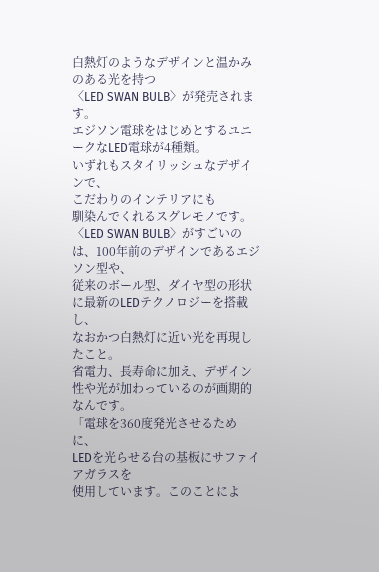白熱灯のようなデザインと温かみのある光を持つ
〈LED SWAN BULB〉が発売されます。
エジソン電球をはじめとするユニークなLED電球が4種類。
いずれもスタイリッシュなデザインで、
こだわりのインテリアにも
馴染んでくれるスグレモノです。
〈LED SWAN BULB〉がすごいのは、100年前のデザインであるエジソン型や、
従来のボール型、ダイヤ型の形状に最新のLEDテクノロジーを搭載し、
なおかつ白熱灯に近い光を再現したこと。
省電力、長寿命に加え、デザイン性や光が加わっているのが画期的なんです。
「電球を360度発光させるために、
LEDを光らせる台の基板にサファイアガラスを
使用しています。このことによ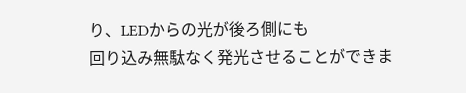り、LEDからの光が後ろ側にも
回り込み無駄なく発光させることができま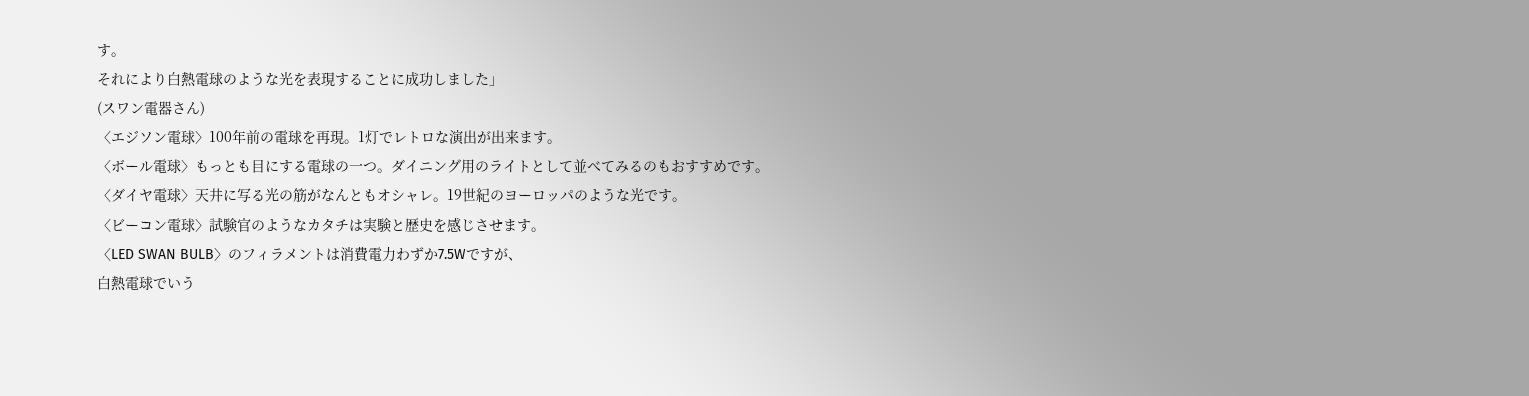す。
それにより白熱電球のような光を表現することに成功しました」
(スワン電器さん)
〈エジソン電球〉100年前の電球を再現。1灯でレトロな演出が出来ます。
〈ボール電球〉もっとも目にする電球の一つ。ダイニング用のライトとして並べてみるのもおすすめです。
〈ダイヤ電球〉天井に写る光の筋がなんともオシャレ。19世紀のヨーロッパのような光です。
〈ビーコン電球〉試験官のようなカタチは実験と歴史を感じさせます。
〈LED SWAN BULB〉のフィラメントは消費電力わずか7.5Wですが、
白熱電球でいう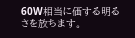60W相当に価する明るさを放ちます。